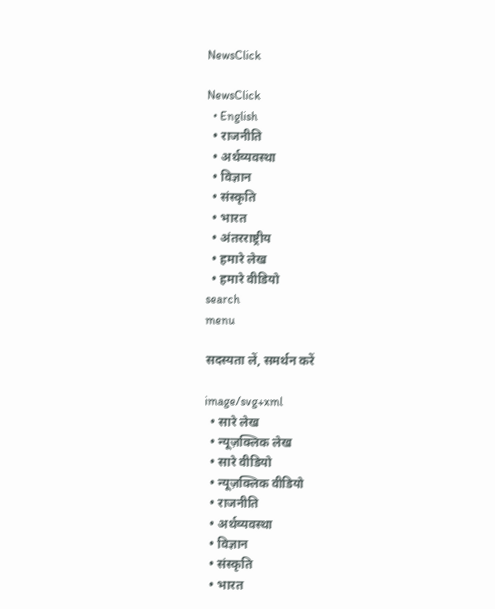NewsClick

NewsClick
  • English
  • राजनीति
  • अर्थव्यवस्था
  • विज्ञान
  • संस्कृति
  • भारत
  • अंतरराष्ट्रीय
  • हमारे लेख
  • हमारे वीडियो
search
menu

सदस्यता लें, समर्थन करें

image/svg+xml
  • सारे लेख
  • न्यूज़क्लिक लेख
  • सारे वीडियो
  • न्यूज़क्लिक वीडियो
  • राजनीति
  • अर्थव्यवस्था
  • विज्ञान
  • संस्कृति
  • भारत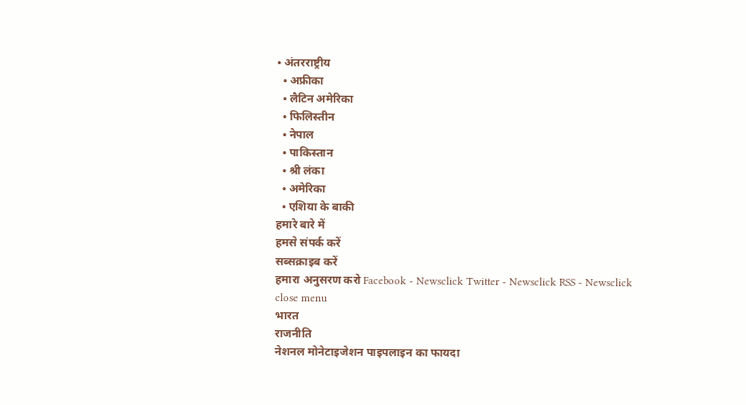• अंतरराष्ट्रीय
  • अफ्रीका
  • लैटिन अमेरिका
  • फिलिस्तीन
  • नेपाल
  • पाकिस्तान
  • श्री लंका
  • अमेरिका
  • एशिया के बाकी
हमारे बारे में
हमसे संपर्क करें
सब्सक्राइब करें
हमारा अनुसरण करो Facebook - Newsclick Twitter - Newsclick RSS - Newsclick
close menu
भारत
राजनीति
नेशनल मोनेटाइजेशन पाइपलाइन का फायदा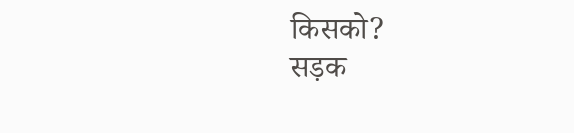किसको?
सड़क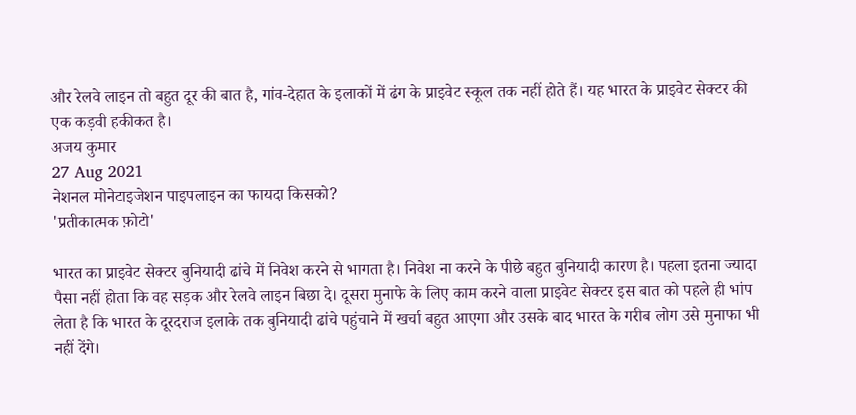और रेलवे लाइन तो बहुत दूर की बात है, गांव-देहात के इलाकों में ढंग के प्राइवेट स्कूल तक नहीं होते हैं। यह भारत के प्राइवेट सेक्टर की एक कड़वी हकीकत है।
अजय कुमार
27 Aug 2021
नेशनल मोनेटाइजेशन पाइपलाइन का फायदा किसको?
'प्रतीकात्मक फ़ोटो'

भारत का प्राइवेट सेक्टर बुनियादी ढांचे में निवेश करने से भागता है। निवेश ना करने के पीछे बहुत बुनियादी कारण है। पहला इतना ज्यादा पैसा नहीं होता कि वह सड़क और रेलवे लाइन बिछा दे। दूसरा मुनाफे के लिए काम करने वाला प्राइवेट सेक्टर इस बात को पहले ही भांप लेता है कि भारत के दूरदराज इलाके तक बुनियादी ढांचे पहुंचाने में खर्चा बहुत आएगा और उसके बाद भारत के गरीब लोग उसे मुनाफा भी नहीं देंगे।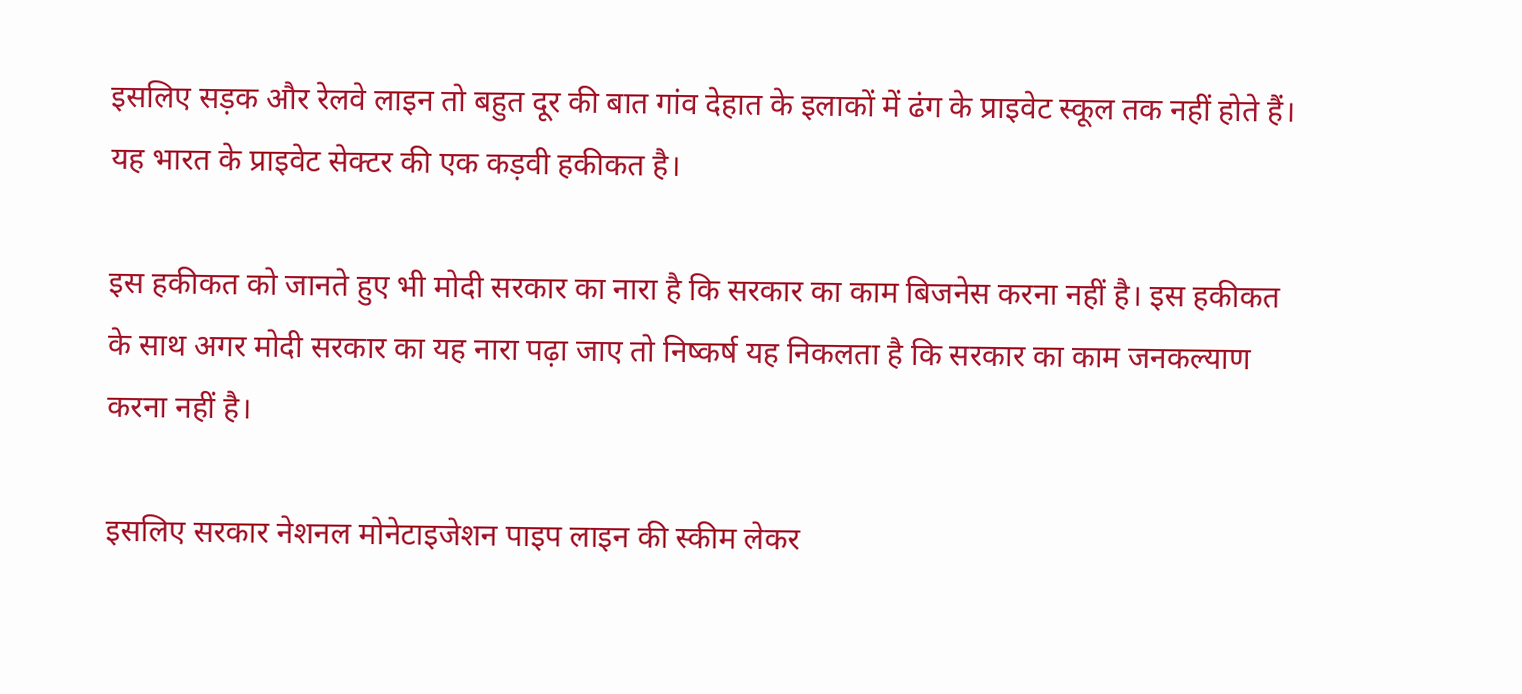इसलिए सड़क और रेलवे लाइन तो बहुत दूर की बात गांव देहात के इलाकों में ढंग के प्राइवेट स्कूल तक नहीं होते हैं। यह भारत के प्राइवेट सेक्टर की एक कड़वी हकीकत है।

इस हकीकत को जानते हुए भी मोदी सरकार का नारा है कि सरकार का काम बिजनेस करना नहीं है। इस हकीकत के साथ अगर मोदी सरकार का यह नारा पढ़ा जाए तो निष्कर्ष यह निकलता है कि सरकार का काम जनकल्याण करना नहीं है।

इसलिए सरकार नेशनल मोनेटाइजेशन पाइप लाइन की स्कीम लेकर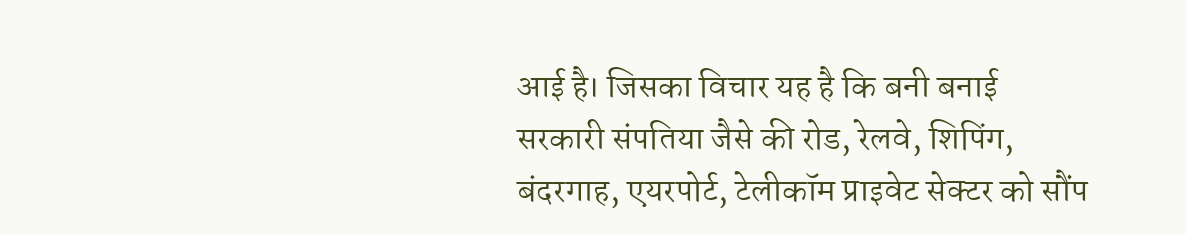आई है। जिसका विचार यह है कि बनी बनाई सरकारी संपतिया जैसे की रोड, रेलवे, शिपिंग, बंदरगाह, एयरपोर्ट, टेलीकॉम प्राइवेट सेक्टर को सौंप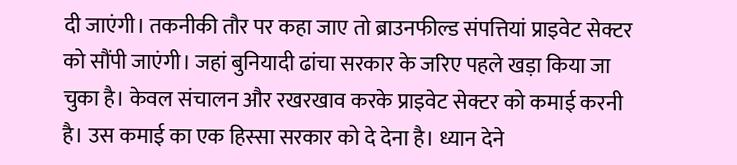दी जाएंगी। तकनीकी तौर पर कहा जाए तो ब्राउनफील्ड संपत्तियां प्राइवेट सेक्टर को सौंपी जाएंगी। जहां बुनियादी ढांचा सरकार के जरिए पहले खड़ा किया जा चुका है। केवल संचालन और रखरखाव करके प्राइवेट सेक्टर को कमाई करनी है। उस कमाई का एक हिस्सा सरकार को दे देना है। ध्यान देने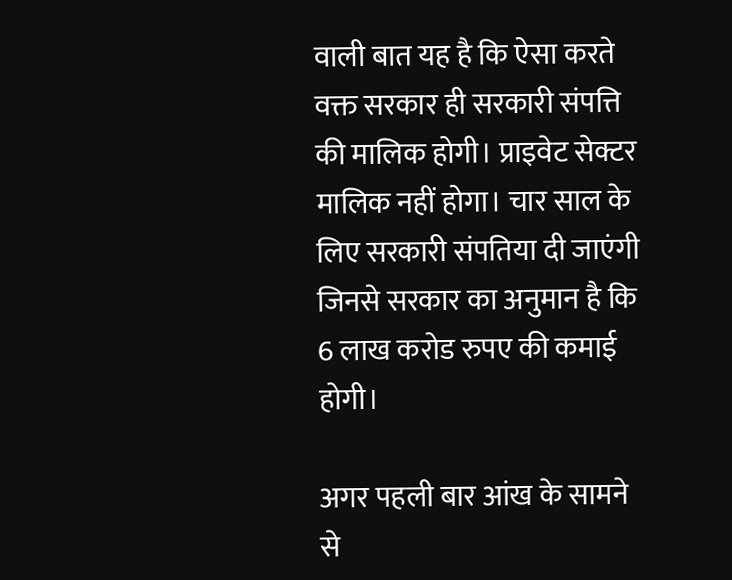वाली बात यह है कि ऐसा करते वक्त सरकार ही सरकारी संपत्ति की मालिक होगी। प्राइवेट सेक्टर मालिक नहीं होगा। चार साल के लिए सरकारी संपतिया दी जाएंगी जिनसे सरकार का अनुमान है कि 6 लाख करोड रुपए की कमाई होगी।

अगर पहली बार आंख के सामने से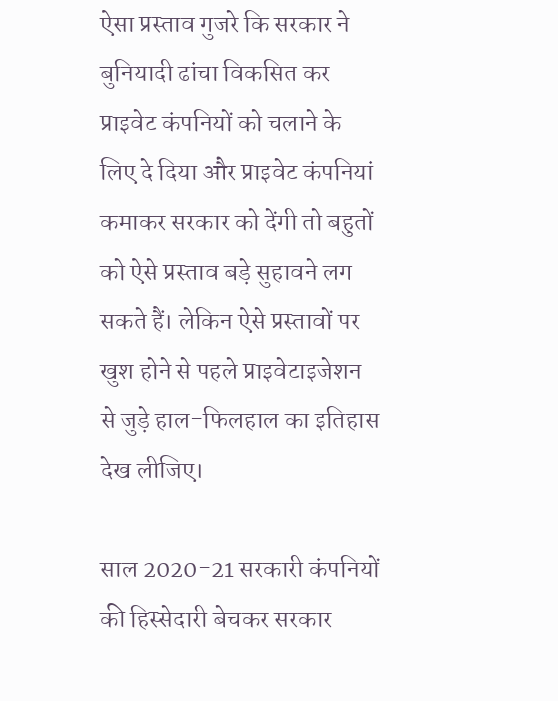ऐसा प्रस्ताव गुजरे कि सरकार ने बुनियादी ढांचा विकसित कर प्राइवेट कंपनियों को चलाने के लिए दे दिया और प्राइवेट कंपनियां कमाकर सरकार को देंगी तो बहुतों को ऐसे प्रस्ताव बड़े सुहावने लग सकते हैं। लेकिन ऐसे प्रस्तावों पर खुश होने से पहले प्राइवेटाइजेशन से जुड़े हाल-फिलहाल का इतिहास देख लीजिए।

साल 2020-21 सरकारी कंपनियों की हिस्सेदारी बेचकर सरकार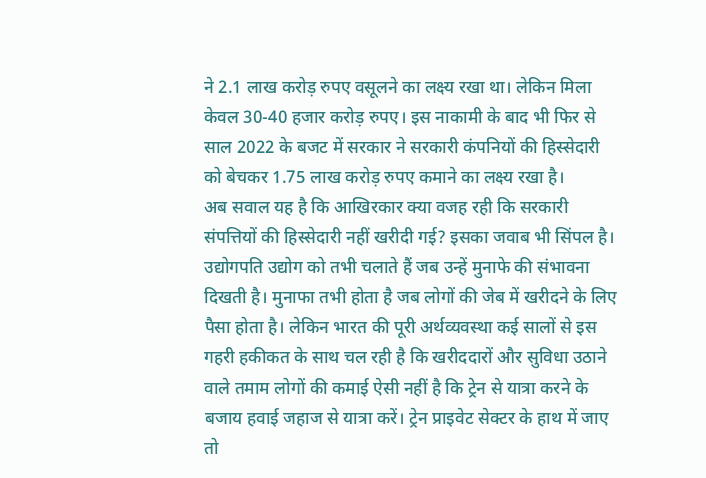ने 2.1 लाख करोड़ रुपए वसूलने का लक्ष्य रखा था। लेकिन मिला केवल 30-40 हजार करोड़ रुपए। इस नाकामी के बाद भी फिर से साल 2022 के बजट में सरकार ने सरकारी कंपनियों की हिस्सेदारी को बेचकर 1.75 लाख करोड़ रुपए कमाने का लक्ष्य रखा है।
अब सवाल यह है कि आखिरकार क्या वजह रही कि सरकारी संपत्तियों की हिस्सेदारी नहीं खरीदी गई? इसका जवाब भी सिंपल है। उद्योगपति उद्योग को तभी चलाते हैं जब उन्हें मुनाफे की संभावना दिखती है। मुनाफा तभी होता है जब लोगों की जेब में खरीदने के लिए पैसा होता है। लेकिन भारत की पूरी अर्थव्यवस्था कई सालों से इस गहरी हकीकत के साथ चल रही है कि खरीददारों और सुविधा उठाने वाले तमाम लोगों की कमाई ऐसी नहीं है कि ट्रेन से यात्रा करने के बजाय हवाई जहाज से यात्रा करें। ट्रेन प्राइवेट सेक्टर के हाथ में जाए तो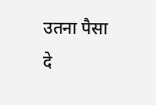उतना पैसा दे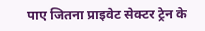पाए जितना प्राइवेट सेक्टर ट्रेन के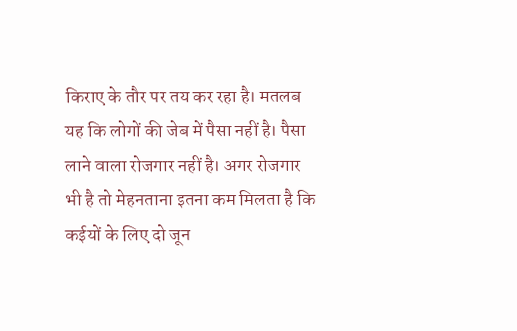किराए के तौर पर तय कर रहा है। मतलब यह कि लोगों की जेब में पैसा नहीं है। पैसा लाने वाला रोजगार नहीं है। अगर रोजगार भी है तो मेहनताना इतना कम मिलता है कि कईयों के लिए दो जून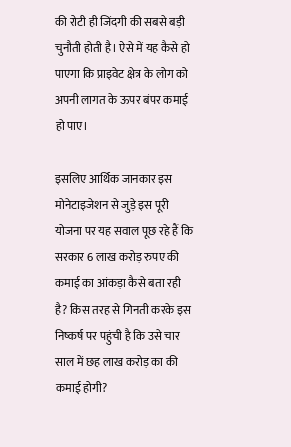की रोटी ही जिंदगी की सबसे बड़ी चुनौती होती है। ऐसे में यह कैसे हो पाएगा कि प्राइवेट क्षेत्र के लोग को अपनी लागत के ऊपर बंपर कमाई हो पाए।

इसलिए आर्थिक जानकार इस मोनेटाइजेशन से जुड़े इस पूरी योजना पर यह सवाल पूछ रहे हैं कि सरकार 6 लाख करोड़ रुपए की कमाई का आंकड़ा कैसे बता रही है? किस तरह से गिनती करके इस निष्कर्ष पर पहुंची है कि उसे चार साल में छह लाख करोड़ का की कमाई होगी?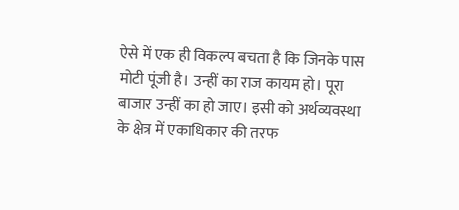ऐसे में एक ही विकल्प बचता है कि जिनके पास मोटी पूंजी है। उन्हीं का राज कायम हो। पूरा बाजार उन्हीं का हो जाए। इसी को अर्थव्यवस्था के क्षेत्र में एकाधिकार की तरफ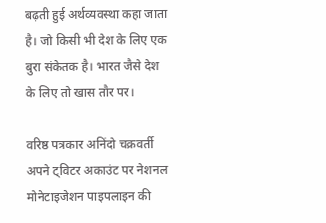बढ़ती हुई अर्थव्यवस्था कहा जाता है। जो किसी भी देश के लिए एक बुरा संकेतक है। भारत जैसे देश के लिए तो खास तौर पर।

वरिष्ठ पत्रकार अनिंदो चक्रवर्ती अपने ट्विटर अकाउंट पर नेशनल मोनेटाइजेशन पाइपलाइन की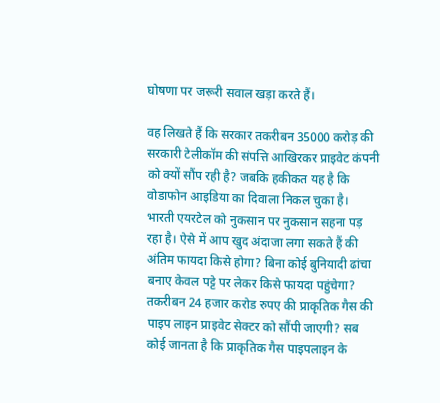घोषणा पर जरूरी सवाल खड़ा करते हैं।

वह लिखते हैं कि सरकार तकरीबन 35000 करोड़ की सरकारी टेलीकॉम की संपत्ति आखिरकर प्राइवेट कंपनी को क्यों सौंप रही है? जबकि हकीकत यह है कि वोडाफोन आइडिया का दिवाला निकल चुका है। भारती एयरटेल को नुकसान पर नुकसान सहना पड़ रहा है। ऐसे में आप खुद अंदाजा लगा सकते हैं की अंतिम फायदा किसे होगा? बिना कोई बुनियादी ढांचा बनाए केवल पट्टे पर लेकर किसे फायदा पहुंचेगा? तकरीबन 24 हजार करोड रुपए की प्राकृतिक गैस की पाइप लाइन प्राइवेट सेक्टर को सौंपी जाएगी? सब कोई जानता है कि प्राकृतिक गैस पाइपलाइन के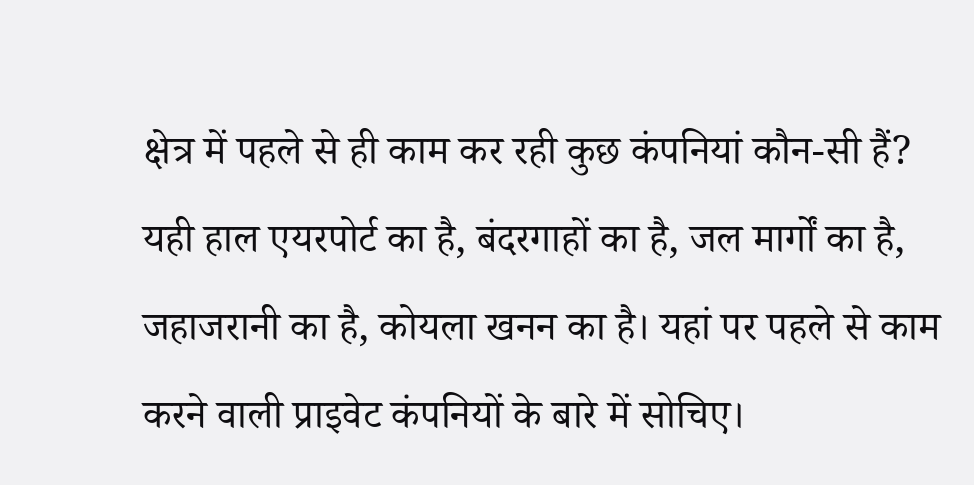क्षेत्र में पहले से ही काम कर रही कुछ कंपनियां कौन-सी हैं? यही हाल एयरपोर्ट का है, बंदरगाहों का है, जल मार्गों का है, जहाजरानी का है, कोयला खनन का है। यहां पर पहले से काम करने वाली प्राइवेट कंपनियों के बारे में सोचिए।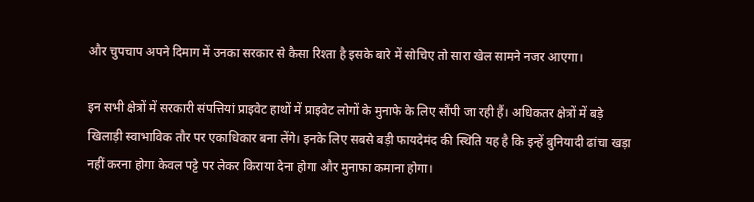और चुपचाप अपने दिमाग में उनका सरकार से कैसा रिश्ता है इसके बारे में सोचिए तो सारा खेल सामने नजर आएगा।

इन सभी क्षेत्रों में सरकारी संपत्तियां प्राइवेट हाथों में प्राइवेट लोगों के मुनाफे के लिए सौंपी जा रही हैं। अधिकतर क्षेत्रों में बड़े खिलाड़ी स्वाभाविक तौर पर एकाधिकार बना लेंगे। इनके लिए सबसे बड़ी फायदेमंद की स्थिति यह है कि इन्हें बुनियादी ढांचा खड़ा नहीं करना होगा केवल पट्टे पर लेकर किराया देना होगा और मुनाफा कमाना होगा।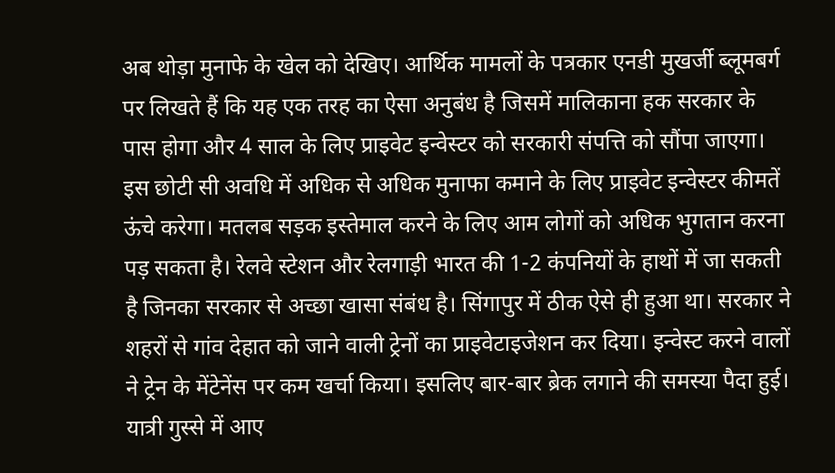अब थोड़ा मुनाफे के खेल को देखिए। आर्थिक मामलों के पत्रकार एनडी मुखर्जी ब्लूमबर्ग पर लिखते हैं कि यह एक तरह का ऐसा अनुबंध है जिसमें मालिकाना हक सरकार के पास होगा और 4 साल के लिए प्राइवेट इन्वेस्टर को सरकारी संपत्ति को सौंपा जाएगा। इस छोटी सी अवधि में अधिक से अधिक मुनाफा कमाने के लिए प्राइवेट इन्वेस्टर कीमतें ऊंचे करेगा। मतलब सड़क इस्तेमाल करने के लिए आम लोगों को अधिक भुगतान करना पड़ सकता है। रेलवे स्टेशन और रेलगाड़ी भारत की 1-2 कंपनियों के हाथों में जा सकती है जिनका सरकार से अच्छा खासा संबंध है। सिंगापुर में ठीक ऐसे ही हुआ था। सरकार ने शहरों से गांव देहात को जाने वाली ट्रेनों का प्राइवेटाइजेशन कर दिया। इन्वेस्ट करने वालों ने ट्रेन के मेंटेनेंस पर कम खर्चा किया। इसलिए बार-बार ब्रेक लगाने की समस्या पैदा हुई। यात्री गुस्से में आए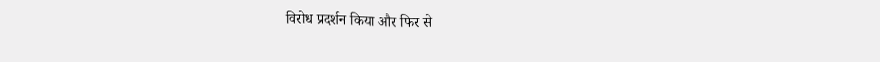विरोध प्रदर्शन किया और फिर से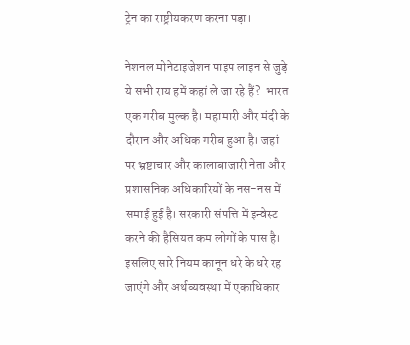ट्रेन का राष्ट्रीयकरण करना पड़ा।

नेशनल मोनेटाइजेशन पाइप लाइन से जुड़े ये सभी राय हमें कहां ले जा रहे हैं?  भारत एक गरीब मुल्क है। महामारी और मंदी के दौरान और अधिक गरीब हुआ है। जहां पर भ्रष्टाचार और कालाबाजारी नेता और प्रशासनिक अधिकारियों के नस-नस में समाई हुई है। सरकारी संपत्ति में इन्वेस्ट करने की हैसियत कम लोगों के पास है। इसलिए सारे नियम कानून धरे के धरे रह जाएंगे और अर्थव्यवस्था में एकाधिकार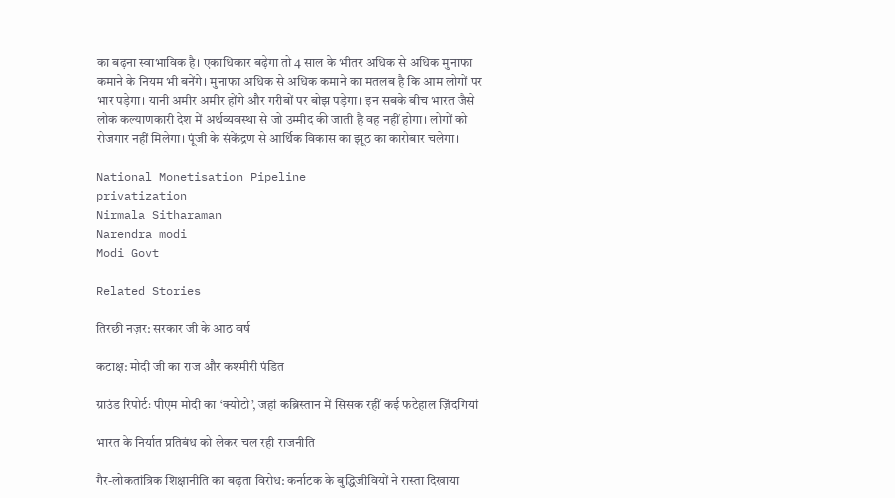का बढ़ना स्वाभाविक है। एकाधिकार बढ़ेगा तो 4 साल के भीतर अधिक से अधिक मुनाफा कमाने के नियम भी बनेंगे। मुनाफा अधिक से अधिक कमाने का मतलब है कि आम लोगों पर भार पड़ेगा। यानी अमीर अमीर होंगे और गरीबों पर बोझ पड़ेगा। इन सबके बीच भारत जैसे लोक कल्याणकारी देश में अर्थव्यवस्था से जो उम्मीद की जाती है वह नहीं होगा। लोगों को रोजगार नहीं मिलेगा। पूंजी के संकेंद्रण से आर्थिक विकास का झूठ का कारोबार चलेगा।

National Monetisation Pipeline
privatization
Nirmala Sitharaman
Narendra modi
Modi Govt

Related Stories

तिरछी नज़र: सरकार जी के आठ वर्ष

कटाक्ष: मोदी जी का राज और कश्मीरी पंडित

ग्राउंड रिपोर्टः पीएम मोदी का ‘क्योटो’, जहां कब्रिस्तान में सिसक रहीं कई फटेहाल ज़िंदगियां

भारत के निर्यात प्रतिबंध को लेकर चल रही राजनीति

गैर-लोकतांत्रिक शिक्षानीति का बढ़ता विरोध: कर्नाटक के बुद्धिजीवियों ने रास्ता दिखाया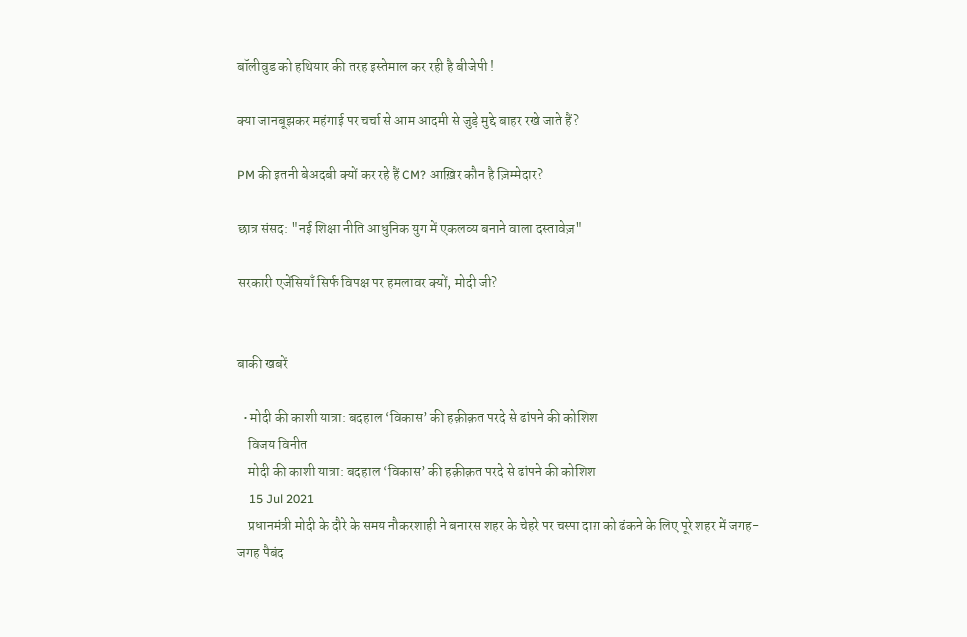बॉलीवुड को हथियार की तरह इस्तेमाल कर रही है बीजेपी !

क्या जानबूझकर महंगाई पर चर्चा से आम आदमी से जुड़े मुद्दे बाहर रखे जाते हैं?

PM की इतनी बेअदबी क्यों कर रहे हैं CM? आख़िर कौन है ज़िम्मेदार?

छात्र संसद: "नई शिक्षा नीति आधुनिक युग में एकलव्य बनाने वाला दस्तावेज़"

सरकारी एजेंसियाँ सिर्फ विपक्ष पर हमलावर क्यों, मोदी जी?


बाकी खबरें

  • मोदी की काशी यात्रा: बदहाल ‘विकास’ की हक़ीक़त परदे से ढांपने की कोशिश
    विजय विनीत
    मोदी की काशी यात्रा: बदहाल ‘विकास’ की हक़ीक़त परदे से ढांपने की कोशिश
    15 Jul 2021
    प्रधानमंत्री मोदी के दौरे के समय नौकरशाही ने बनारस शहर के चेहरे पर चस्पा दाग़ को ढंकने के लिए पूरे शहर में जगह-जगह पैबंद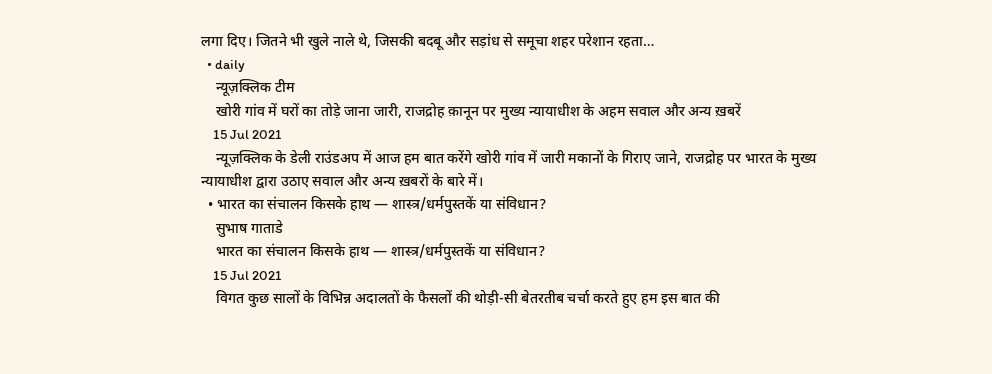लगा दिए। जितने भी खुले नाले थे, जिसकी बदबू और सड़ांध से समूचा शहर परेशान रहता…
  • daily
    न्यूज़क्लिक टीम
    खोरी गांव में घरों का तोड़े जाना जारी, राजद्रोह क़ानून पर मुख्य न्यायाधीश के अहम सवाल और अन्य ख़बरें
    15 Jul 2021
    न्यूज़क्लिक के डेली राउंडअप में आज हम बात करेंगे खोरी गांव में जारी मकानों के गिराए जाने, राजद्रोह पर भारत के मुख्य न्यायाधीश द्वारा उठाए सवाल और अन्य ख़बरों के बारे में।
  • भारत का संचालन किसके हाथ — शास्त्र/धर्मपुस्तकें या संविधान?
    सुभाष गाताडे
    भारत का संचालन किसके हाथ — शास्त्र/धर्मपुस्तकें या संविधान?
    15 Jul 2021
    विगत कुछ सालों के विभिन्न अदालतों के फैसलों की थोड़ी-सी बेतरतीब चर्चा करते हुए हम इस बात की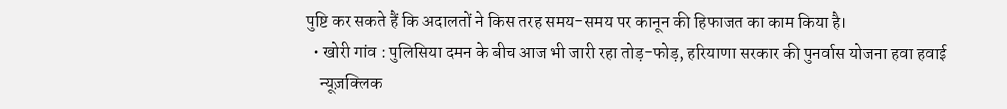पुष्टि कर सकते हैं कि अदालतों ने किस तरह समय-समय पर कानून की हिफाजत का काम किया है।
  • खोरी गांव : पुलिसिया दमन के बीच आज भी जारी रहा तोड़-फोड़, हरियाणा सरकार की पुनर्वास योजना हवा हवाई
    न्यूज़क्लिक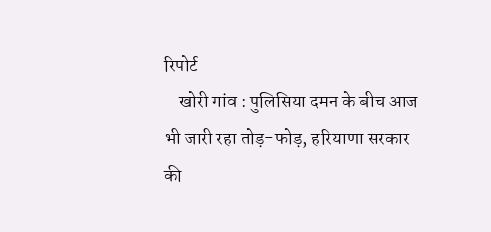रिपोर्ट
    खोरी गांव : पुलिसिया दमन के बीच आज भी जारी रहा तोड़-फोड़, हरियाणा सरकार की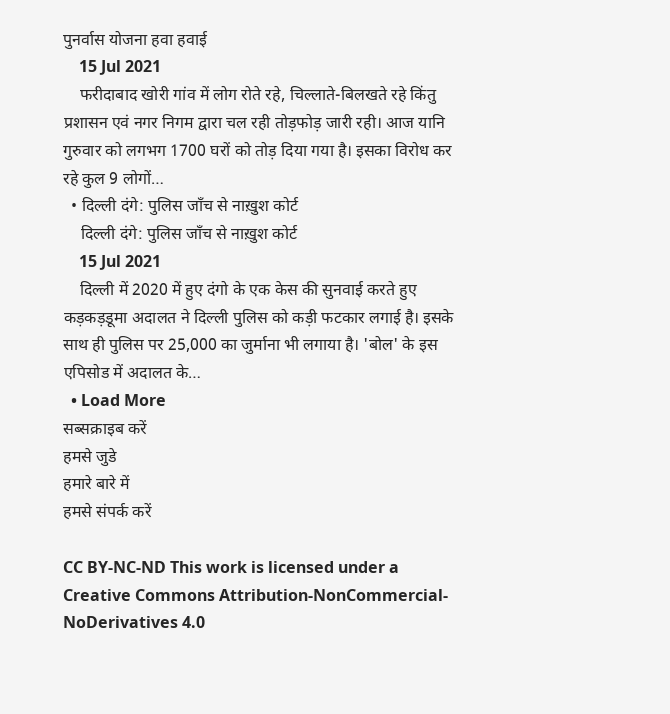पुनर्वास योजना हवा हवाई
    15 Jul 2021
    फरीदाबाद खोरी गांव में लोग रोते रहे, चिल्लाते-बिलखते रहे किंतु प्रशासन एवं नगर निगम द्वारा चल रही तोड़फोड़ जारी रही। आज यानि गुरुवार को लगभग 1700 घरों को तोड़ दिया गया है। इसका विरोध कर रहे कुल 9 लोगों…
  • दिल्ली दंगे: पुलिस जाँच से नाख़ुश कोर्ट
    दिल्ली दंगे: पुलिस जाँच से नाख़ुश कोर्ट
    15 Jul 2021
    दिल्ली में 2020 में हुए दंगो के एक केस की सुनवाई करते हुए कड़कड़डूमा अदालत ने दिल्ली पुलिस को कड़ी फटकार लगाई है। इसके साथ ही पुलिस पर 25,000 का जुर्माना भी लगाया है। 'बोल' के इस एपिसोड में अदालत के…
  • Load More
सब्सक्राइब करें
हमसे जुडे
हमारे बारे में
हमसे संपर्क करें

CC BY-NC-ND This work is licensed under a Creative Commons Attribution-NonCommercial-NoDerivatives 4.0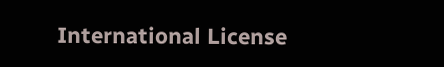International License